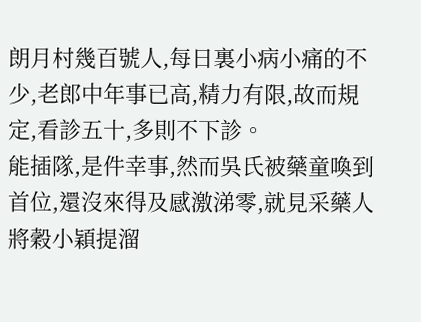朗月村幾百號人,每日裏小病小痛的不少,老郎中年事已高,精力有限,故而規定,看診五十,多則不下診。
能插隊,是件幸事,然而吳氏被藥童喚到首位,還沒來得及感激涕零,就見采藥人將穀小穎提溜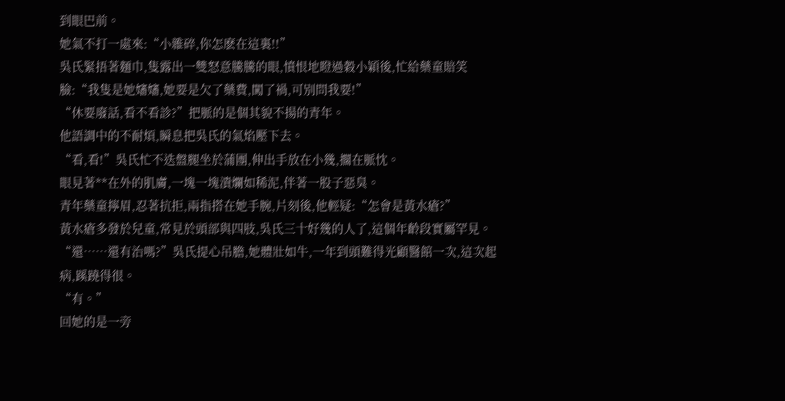到眼巴前。
她氣不打一處來:“小雜碎,你怎麽在這裏!!”
吳氏緊捂著麵巾,隻露出一雙怒意騰騰的眼,憤恨地瞪過穀小穎後,忙給藥童賠笑臉:“我隻是她嬸嬸,她要是欠了藥費,闖了禍,可別問我要!”
“休要廢話,看不看診?”把脈的是個其貌不揚的青年。
他語調中的不耐煩,瞬息把吳氏的氣焰壓下去。
“看,看!”吳氏忙不迭盤腿坐於蒲團,伸出手放在小幾,擱在脈忱。
眼見著**在外的肌膚,一塊一塊潰爛如稀泥,伴著一股子惡臭。
青年藥童擰眉,忍著抗拒,兩指搭在她手腕,片刻後,他輕疑:“怎會是黃水瘡?”
黃水瘡多發於兒童,常見於頭部與四肢,吳氏三十好幾的人了,這個年齡段實屬罕見。
“還……還有治嗎?”吳氏提心吊膽,她體壯如牛,一年到頭難得光顧醫館一次,這次起病,蹊蹺得很。
“有。”
回她的是一旁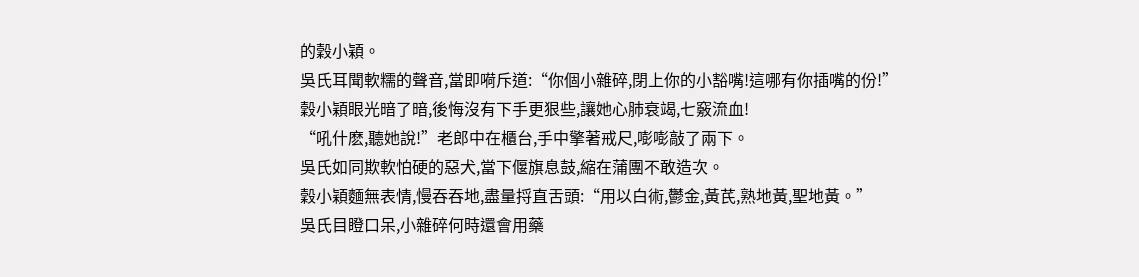的穀小穎。
吳氏耳聞軟糯的聲音,當即嗬斥道:“你個小雜碎,閉上你的小豁嘴!這哪有你插嘴的份!”
穀小穎眼光暗了暗,後悔沒有下手更狠些,讓她心肺衰竭,七竅流血!
“吼什麽,聽她說!”老郎中在櫃台,手中擎著戒尺,嘭嘭敲了兩下。
吳氏如同欺軟怕硬的惡犬,當下偃旗息鼓,縮在蒲團不敢造次。
穀小穎麵無表情,慢吞吞地,盡量捋直舌頭:“用以白術,鬱金,黃芪,熟地黃,聖地黃。”
吳氏目瞪口呆,小雜碎何時還會用藥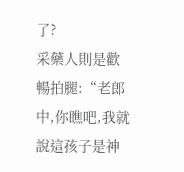了?
采藥人則是歡暢拍腿:“老郎中,你瞧吧,我就說這孩子是神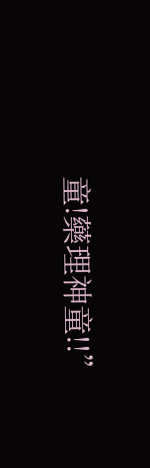童!藥理神童!!”